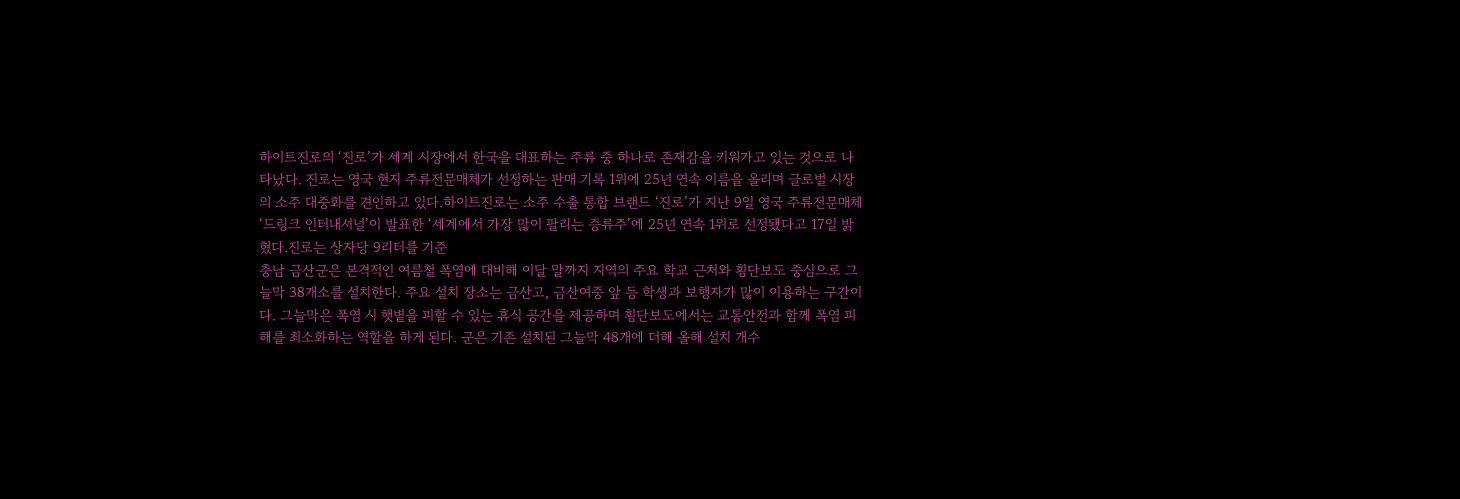하이트진로의 ‘진로’가 세계 시장에서 한국을 대표하는 주류 중 하나로 존재감을 키워가고 있는 것으로 나타났다. 진로는 영국 현지 주류전문매체가 선정하는 판매 기록 1위에 25년 연속 이름을 올리며 글로벌 시장의 소주 대중화를 견인하고 있다.하이트진로는 소주 수출 통합 브랜드 ‘진로’가 지난 9일 영국 주류전문매체 ‘드링크 인터내셔널’이 발표한 ‘세계에서 가장 많이 팔리는 증류주’에 25년 연속 1위로 선정됐다고 17일 밝혔다.진로는 상자당 9리터를 기준
충남 금산군은 본격적인 여름철 폭염에 대비해 이달 말까지 지역의 주요 학교 근처와 횡단보도 중심으로 그늘막 38개소를 설치한다. 주요 설치 장소는 금산고, 금산여중 앞 등 학생과 보행자가 많이 이용하는 구간이다. 그늘막은 폭염 시 햇볕을 피할 수 있는 휴식 공간을 제공하며 횡단보도에서는 교통안전과 함께 폭염 피해를 최소화하는 역할을 하게 된다. 군은 기존 설치된 그늘막 48개에 더해 올해 설치 개수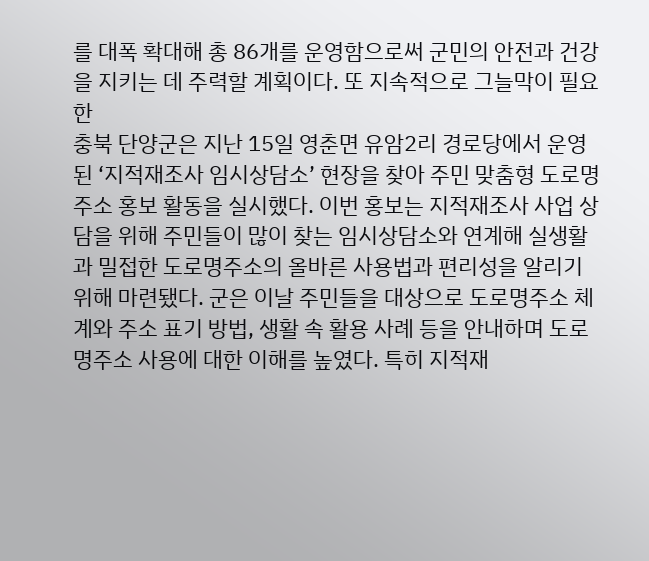를 대폭 확대해 총 86개를 운영함으로써 군민의 안전과 건강을 지키는 데 주력할 계획이다. 또 지속적으로 그늘막이 필요한
충북 단양군은 지난 15일 영춘면 유암2리 경로당에서 운영된 ‘지적재조사 임시상담소’ 현장을 찾아 주민 맞춤형 도로명주소 홍보 활동을 실시했다. 이번 홍보는 지적재조사 사업 상담을 위해 주민들이 많이 찾는 임시상담소와 연계해 실생활과 밀접한 도로명주소의 올바른 사용법과 편리성을 알리기 위해 마련됐다. 군은 이날 주민들을 대상으로 도로명주소 체계와 주소 표기 방법, 생활 속 활용 사례 등을 안내하며 도로명주소 사용에 대한 이해를 높였다. 특히 지적재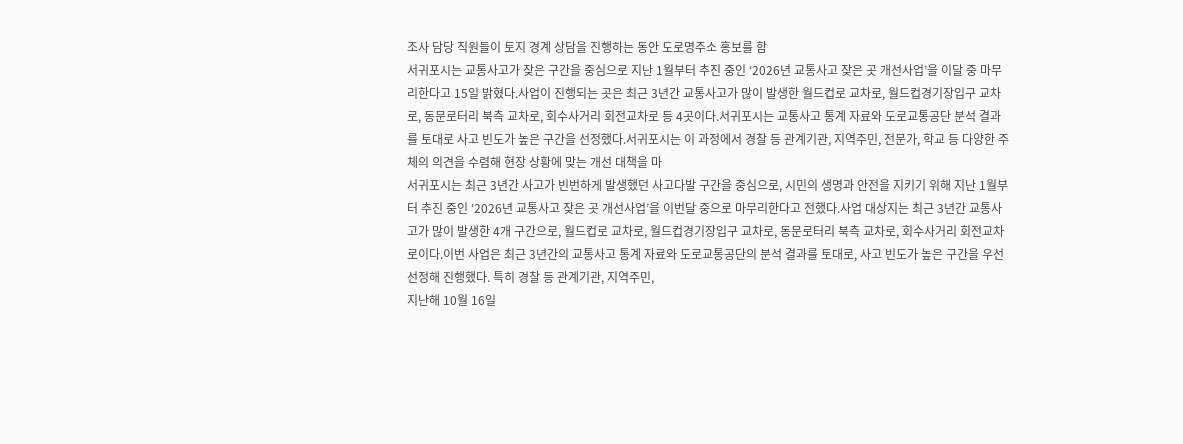조사 담당 직원들이 토지 경계 상담을 진행하는 동안 도로명주소 홍보를 함
서귀포시는 교통사고가 잦은 구간을 중심으로 지난 1월부터 추진 중인 ‘2026년 교통사고 잦은 곳 개선사업’을 이달 중 마무리한다고 15일 밝혔다.사업이 진행되는 곳은 최근 3년간 교통사고가 많이 발생한 월드컵로 교차로, 월드컵경기장입구 교차로, 동문로터리 북측 교차로, 회수사거리 회전교차로 등 4곳이다.서귀포시는 교통사고 통계 자료와 도로교통공단 분석 결과를 토대로 사고 빈도가 높은 구간을 선정했다.서귀포시는 이 과정에서 경찰 등 관계기관, 지역주민, 전문가, 학교 등 다양한 주체의 의견을 수렴해 현장 상황에 맞는 개선 대책을 마
서귀포시는 최근 3년간 사고가 빈번하게 발생했던 사고다발 구간을 중심으로, 시민의 생명과 안전을 지키기 위해 지난 1월부터 추진 중인 ‘2026년 교통사고 잦은 곳 개선사업’을 이번달 중으로 마무리한다고 전했다.사업 대상지는 최근 3년간 교통사고가 많이 발생한 4개 구간으로, 월드컵로 교차로, 월드컵경기장입구 교차로, 동문로터리 북측 교차로, 회수사거리 회전교차로이다.이번 사업은 최근 3년간의 교통사고 통계 자료와 도로교통공단의 분석 결과를 토대로, 사고 빈도가 높은 구간을 우선 선정해 진행했다. 특히 경찰 등 관계기관, 지역주민,
지난해 10월 16일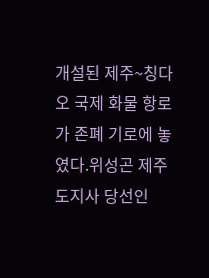개설된 제주~칭다오 국제 화물 항로가 존폐 기로에 놓였다.위성곤 제주도지사 당선인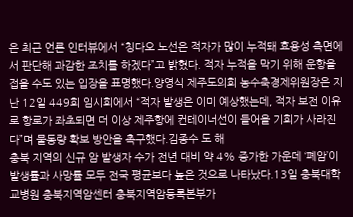은 최근 언론 인터뷰에서 “칭다오 노선은 적자가 많이 누적돼 효용성 측면에서 판단해 과감한 조치를 하겠다”고 밝혔다. 적자 누적을 막기 위해 운항을 접을 수도 있는 입장을 표명했다.양영식 제주도의회 농수축경제위원장은 지난 12일 449회 임시회에서 “적자 발생은 이미 예상했는데, 적자 보전 이유로 항로가 좌초되면 더 이상 제주항에 컨테이너선이 들어올 기회가 사라진다”며 물동량 확보 방안을 촉구했다.김종수 도 해
충북 지역의 신규 암 발생자 수가 전년 대비 약 4% 증가한 가운데 ‘폐암’이 발생률과 사망률 모두 전국 평균보다 높은 것으로 나타났다.13일 충북대학교병원 충북지역암센터 충북지역암등록본부가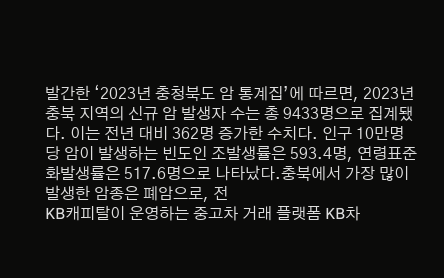발간한 ‘2023년 충청북도 암 통계집’에 따르면, 2023년 충북 지역의 신규 암 발생자 수는 총 9433명으로 집계됐다. 이는 전년 대비 362명 증가한 수치다. 인구 10만명당 암이 발생하는 빈도인 조발생률은 593.4명, 연령표준화발생률은 517.6명으로 나타났다.충북에서 가장 많이 발생한 암종은 폐암으로, 전
KB캐피탈이 운영하는 중고차 거래 플랫폼 KB차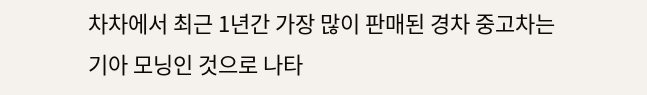차차에서 최근 1년간 가장 많이 판매된 경차 중고차는 기아 모닝인 것으로 나타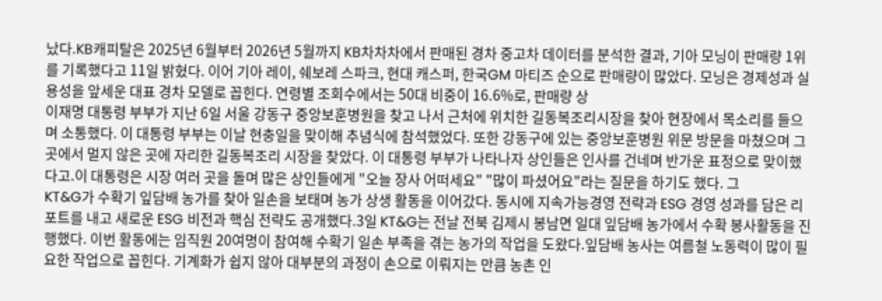났다.KB캐피탈은 2025년 6월부터 2026년 5월까지 KB차차차에서 판매된 경차 중고차 데이터를 분석한 결과, 기아 모닝이 판매량 1위를 기록했다고 11일 밝혔다. 이어 기아 레이, 쉐보레 스파크, 현대 캐스퍼, 한국GM 마티즈 순으로 판매량이 많았다. 모닝은 경제성과 실용성을 앞세운 대표 경차 모델로 꼽힌다. 연령별 조회수에서는 50대 비중이 16.6%로, 판매량 상
이재명 대통령 부부가 지난 6일 서울 강동구 중앙보훈병원을 찾고 나서 근처에 위치한 길동복조리시장을 찾아 현장에서 목소리를 들으며 소통했다. 이 대통령 부부는 이날 현충일을 맞이해 추념식에 참석했었다. 또한 강동구에 있는 중앙보훈병원 위문 방문을 마쳤으며 그곳에서 멀지 않은 곳에 자리한 길동복조리 시장을 찾았다. 이 대통령 부부가 나타나자 상인들은 인사를 건네며 반가운 표정으로 맞이했다고.이 대통령은 시장 여러 곳을 돌며 많은 상인들에게 "오늘 장사 어떠세요" "많이 파셨어요"라는 질문을 하기도 했다. 그
KT&G가 수확기 잎담배 농가를 찾아 일손을 보태며 농가 상생 활동을 이어갔다. 동시에 지속가능경영 전략과 ESG 경영 성과를 담은 리포트를 내고 새로운 ESG 비전과 핵심 전략도 공개했다.3일 KT&G는 전날 전북 김제시 봉남면 일대 잎담배 농가에서 수확 봉사활동을 진행했다. 이번 활동에는 임직원 20여명이 참여해 수확기 일손 부족을 겪는 농가의 작업을 도왔다.잎담배 농사는 여름철 노동력이 많이 필요한 작업으로 꼽힌다. 기계화가 쉽지 않아 대부분의 과정이 손으로 이뤄지는 만큼 농촌 인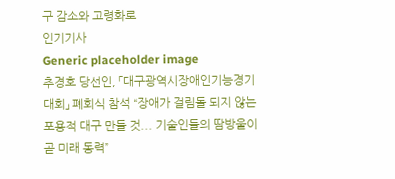구 감소와 고령화로
인기기사
Generic placeholder image
추경호 당선인, 「대구광역시장애인기능경기대회」 폐회식 참석 “장애가 걸림돌 되지 않는 포용적 대구 만들 것... 기술인들의 땀방울이 곧 미래 동력”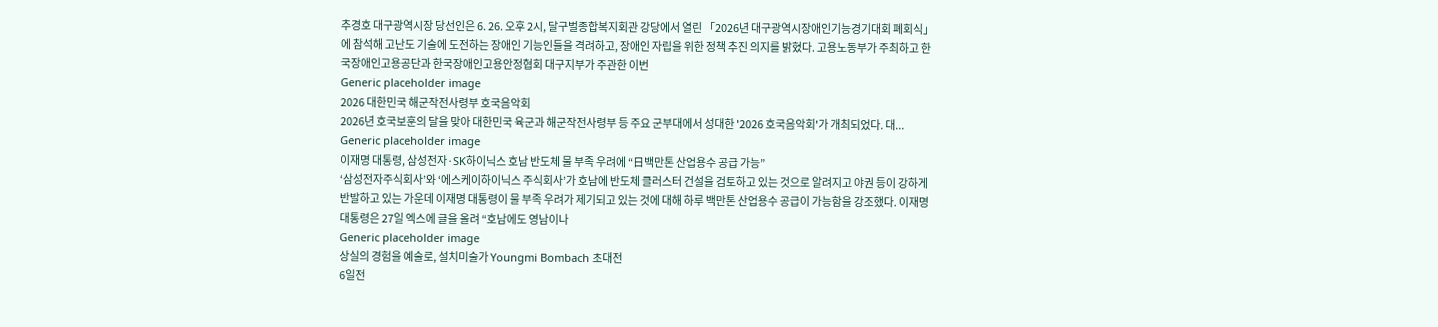추경호 대구광역시장 당선인은 6. 26. 오후 2시, 달구벌종합복지회관 강당에서 열린 「2026년 대구광역시장애인기능경기대회 폐회식」에 참석해 고난도 기술에 도전하는 장애인 기능인들을 격려하고, 장애인 자립을 위한 정책 추진 의지를 밝혔다. 고용노동부가 주최하고 한국장애인고용공단과 한국장애인고용안정협회 대구지부가 주관한 이번
Generic placeholder image
2026 대한민국 해군작전사령부 호국음악회
2026년 호국보훈의 달을 맞아 대한민국 육군과 해군작전사령부 등 주요 군부대에서 성대한 '2026 호국음악회'가 개최되었다. 대...
Generic placeholder image
이재명 대통령, 삼성전자·SK하이닉스 호남 반도체 물 부족 우려에 “日백만톤 산업용수 공급 가능”
‘삼성전자주식회사’와 ‘에스케이하이닉스 주식회사’가 호남에 반도체 클러스터 건설을 검토하고 있는 것으로 알려지고 야권 등이 강하게 반발하고 있는 가운데 이재명 대통령이 물 부족 우려가 제기되고 있는 것에 대해 하루 백만톤 산업용수 공급이 가능함을 강조했다. 이재명 대통령은 27일 엑스에 글을 올려 “호남에도 영남이나
Generic placeholder image
상실의 경험을 예술로, 설치미술가 Youngmi Bombach 초대전
6일전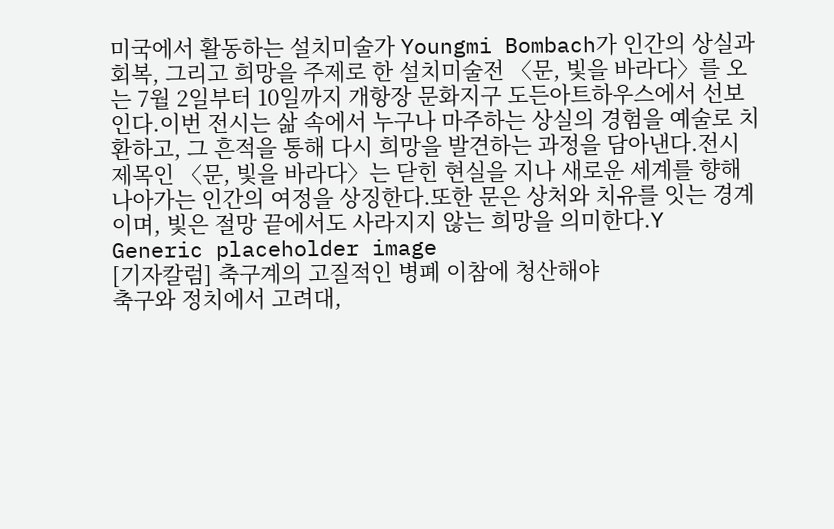미국에서 활동하는 설치미술가 Youngmi Bombach가 인간의 상실과 회복, 그리고 희망을 주제로 한 설치미술전 〈문, 빛을 바라다〉를 오는 7월 2일부터 10일까지 개항장 문화지구 도든아트하우스에서 선보인다.이번 전시는 삶 속에서 누구나 마주하는 상실의 경험을 예술로 치환하고, 그 흔적을 통해 다시 희망을 발견하는 과정을 담아낸다.전시 제목인 〈문, 빛을 바라다〉는 닫힌 현실을 지나 새로운 세계를 향해 나아가는 인간의 여정을 상징한다.또한 문은 상처와 치유를 잇는 경계이며, 빛은 절망 끝에서도 사라지지 않는 희망을 의미한다.Y
Generic placeholder image
[기자칼럼] 축구계의 고질적인 병폐 이참에 청산해야
축구와 정치에서 고려대,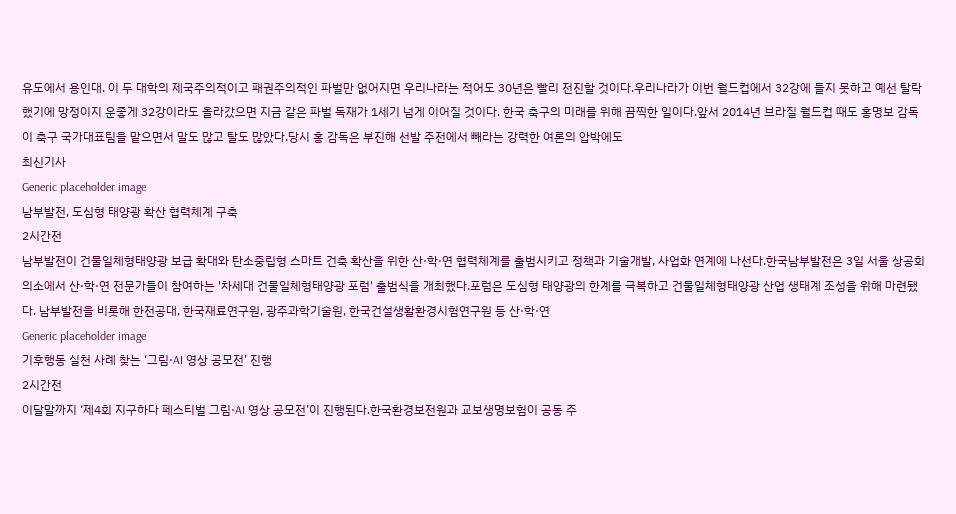유도에서 용인대. 이 두 대학의 제국주의적이고 패권주의적인 파벌만 없어지면 우리나라는 적어도 30년은 빨리 전진할 것이다.우리나라가 이번 월드컵에서 32강에 들지 못하고 예선 탈락했기에 망정이지 운좋게 32강이라도 올라갔으면 지금 같은 파벌 독재가 1세기 넘게 이어질 것이다. 한국 축구의 미래를 위해 끔찍한 일이다.앞서 2014년 브라질 월드컵 때도 홍명보 감독이 축구 국가대표팀을 맡으면서 말도 많고 탈도 많았다.당시 홍 감독은 부진해 선발 주전에서 빼라는 강력한 여론의 압박에도
최신기사
Generic placeholder image
남부발전, 도심형 태양광 확산 협력체계 구축
2시간전
남부발전이 건물일체형태양광 보급 확대와 탄소중립형 스마트 건축 확산을 위한 산·학·연 협력체계를 출범시키고 정책과 기술개발, 사업화 연계에 나선다.한국남부발전은 3일 서울 상공회의소에서 산·학·연 전문가들이 참여하는 '차세대 건물일체형태양광 포럼' 출범식을 개최했다.포럼은 도심형 태양광의 한계를 극복하고 건물일체형태양광 산업 생태계 조성을 위해 마련됐다. 남부발전을 비롯해 한전공대, 한국재료연구원, 광주과학기술원, 한국건설생활환경시험연구원 등 산·학·연
Generic placeholder image
기후행동 실천 사례 찾는 ‘그림·AI 영상 공모전’ 진행
2시간전
이달말까지 ‘제4회 지구하다 페스티벌 그림·AI 영상 공모전’이 진행된다.한국환경보전원과 교보생명보험이 공동 주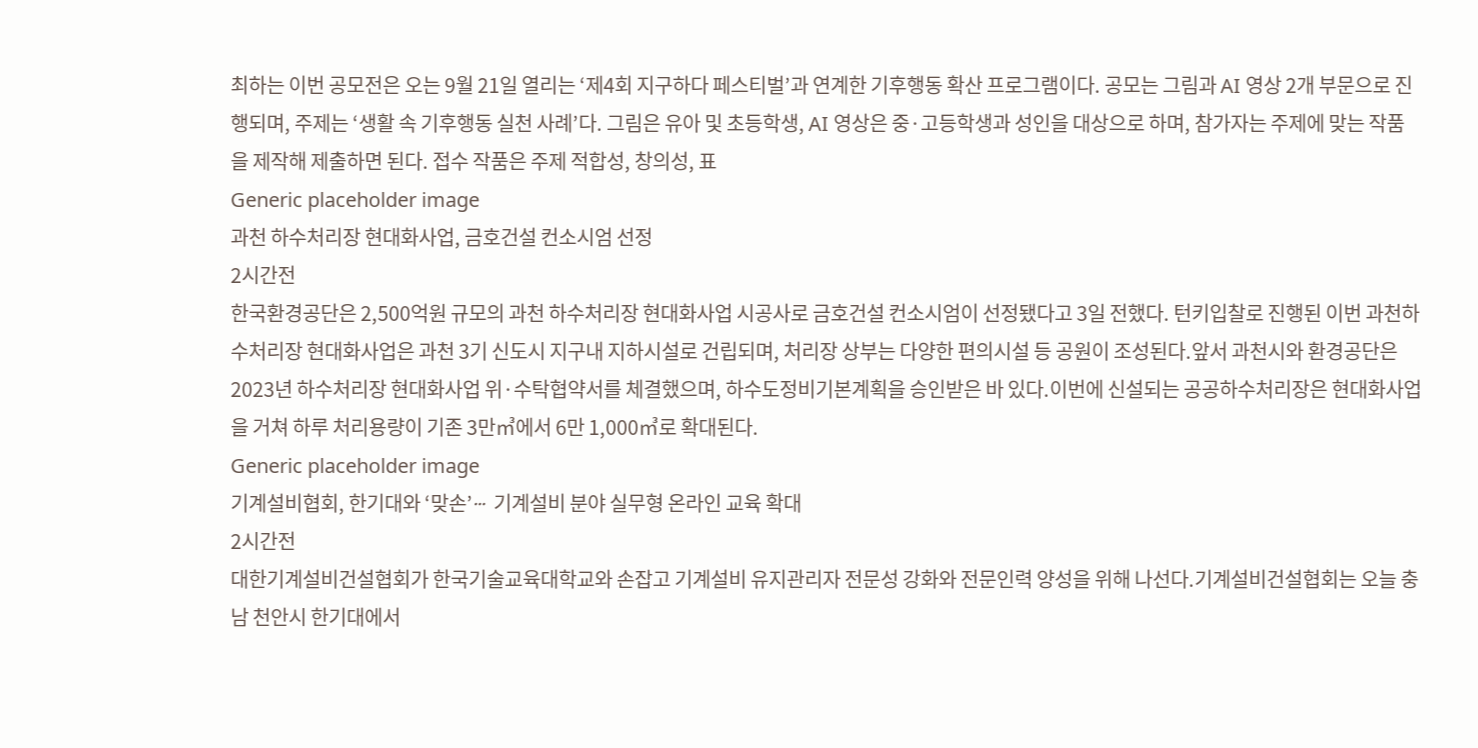최하는 이번 공모전은 오는 9월 21일 열리는 ‘제4회 지구하다 페스티벌’과 연계한 기후행동 확산 프로그램이다. 공모는 그림과 AI 영상 2개 부문으로 진행되며, 주제는 ‘생활 속 기후행동 실천 사례’다. 그림은 유아 및 초등학생, AI 영상은 중·고등학생과 성인을 대상으로 하며, 참가자는 주제에 맞는 작품을 제작해 제출하면 된다. 접수 작품은 주제 적합성, 창의성, 표
Generic placeholder image
과천 하수처리장 현대화사업, 금호건설 컨소시엄 선정
2시간전
한국환경공단은 2,500억원 규모의 과천 하수처리장 현대화사업 시공사로 금호건설 컨소시엄이 선정됐다고 3일 전했다. 턴키입찰로 진행된 이번 과천하수처리장 현대화사업은 과천 3기 신도시 지구내 지하시설로 건립되며, 처리장 상부는 다양한 편의시설 등 공원이 조성된다.앞서 과천시와 환경공단은 2023년 하수처리장 현대화사업 위·수탁협약서를 체결했으며, 하수도정비기본계획을 승인받은 바 있다.이번에 신설되는 공공하수처리장은 현대화사업을 거쳐 하루 처리용량이 기존 3만㎥에서 6만 1,000㎥로 확대된다.
Generic placeholder image
기계설비협회, 한기대와 ‘맞손’ⵈ 기계설비 분야 실무형 온라인 교육 확대
2시간전
대한기계설비건설협회가 한국기술교육대학교와 손잡고 기계설비 유지관리자 전문성 강화와 전문인력 양성을 위해 나선다.기계설비건설협회는 오늘 충남 천안시 한기대에서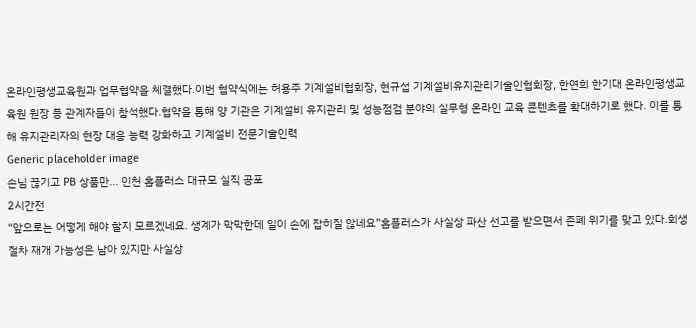온라인평생교육원과 업무협약을 체결했다.이번 협약식에는 허용주 기계설비협회장, 현규섭 기계설비유지관리기술인협회장, 한연희 한기대 온라인평생교육원 원장 등 관계자들이 참석했다.협약을 통해 양 기관은 기계설비 유지관리 및 성능점검 분야의 실무형 온라인 교육 콘텐츠를 확대하기로 했다. 이를 통해 유지관리자의 현장 대응 능력 강화하고 기계설비 전문기술인력
Generic placeholder image
손님 끊기고 PB 상품만... 인천 홈플러스 대규모 실직 공포
2시간전
“앞으로는 어떻게 해야 할지 모르겠네요. 생계가 막막한데 일이 손에 잡히질 않네요”홈플러스가 사실상 파산 선고를 받으면서 존폐 위기를 맞고 있다.회생절차 재개 가능성은 남아 있지만 사실상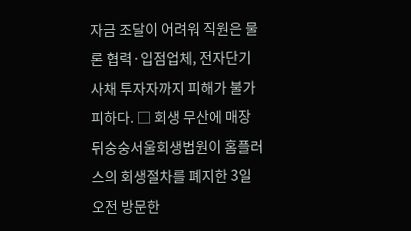자금 조달이 어려워 직원은 물론 협력·입점업체, 전자단기사채 투자자까지 피해가 불가피하다. □ 회생 무산에 매장 뒤숭숭서울회생법원이 홈플러스의 회생절차를 폐지한 3일 오전 방문한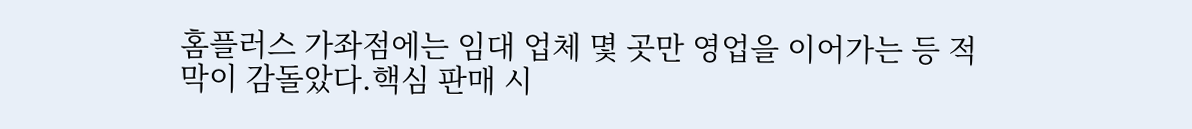홈플러스 가좌점에는 임대 업체 몇 곳만 영업을 이어가는 등 적막이 감돌았다.핵심 판매 시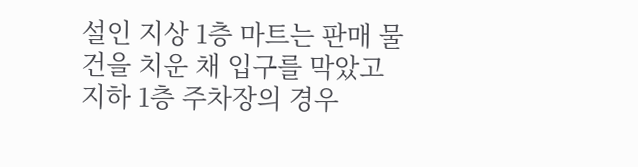설인 지상 1층 마트는 판매 물건을 치운 채 입구를 막았고 지하 1층 주차장의 경우